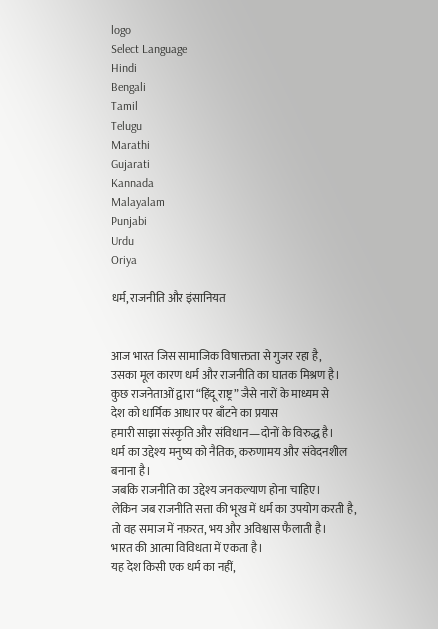logo
Select Language
Hindi
Bengali
Tamil
Telugu
Marathi
Gujarati
Kannada
Malayalam
Punjabi
Urdu
Oriya

धर्म, राजनीति और इंसानियत


आज भारत जिस सामाजिक विषाक्तता से गुजर रहा है,
उसका मूल कारण धर्म और राजनीति का घातक मिश्रण है।
कुछ राजनेताओं द्वारा “हिंदू राष्ट्र” जैसे नारों के माध्यम से
देश को धार्मिक आधार पर बाँटने का प्रयास
हमारी साझा संस्कृति और संविधान—दोनों के विरुद्ध है।
धर्म का उद्देश्य मनुष्य को नैतिक, करुणामय और संवेदनशील बनाना है।
जबकि राजनीति का उद्देश्य जनकल्याण होना चाहिए।
लेकिन जब राजनीति सत्ता की भूख में धर्म का उपयोग करती है,
तो वह समाज में नफ़रत, भय और अविश्वास फैलाती है।
भारत की आत्मा विविधता में एकता है।
यह देश किसी एक धर्म का नहीं,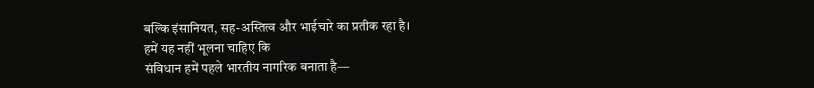बल्कि इंसानियत, सह-अस्तित्व और भाईचारे का प्रतीक रहा है।
हमें यह नहीं भूलना चाहिए कि
संविधान हमें पहले भारतीय नागरिक बनाता है—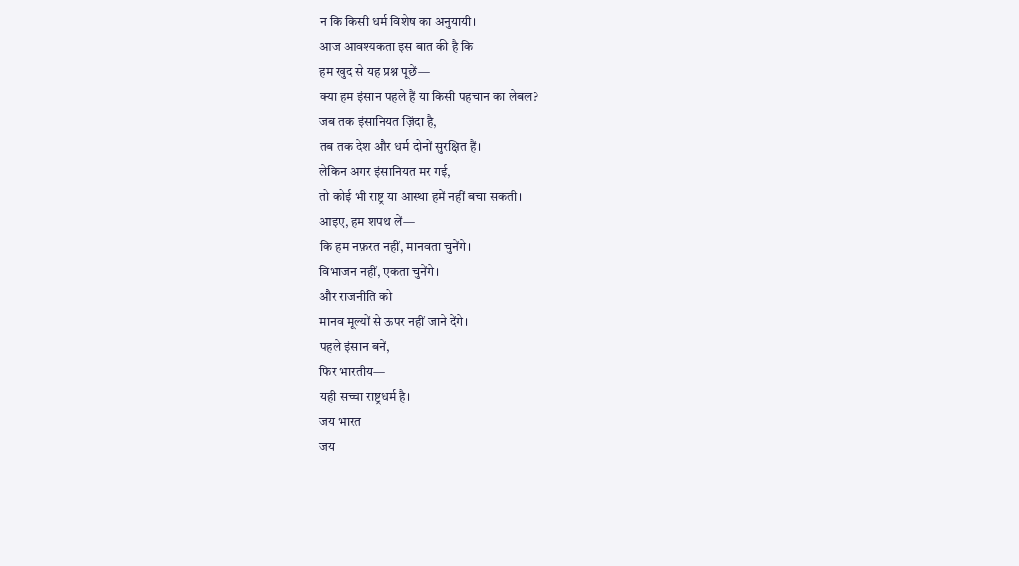न कि किसी धर्म विशेष का अनुयायी।
आज आवश्यकता इस बात की है कि
हम खुद से यह प्रश्न पूछें—
क्या हम इंसान पहले हैं या किसी पहचान का लेबल?
जब तक इंसानियत ज़िंदा है,
तब तक देश और धर्म दोनों सुरक्षित हैं।
लेकिन अगर इंसानियत मर गई,
तो कोई भी राष्ट्र या आस्था हमें नहीं बचा सकती।
आइए, हम शपथ लें—
कि हम नफ़रत नहीं, मानवता चुनेंगे।
विभाजन नहीं, एकता चुनेंगे।
और राजनीति को
मानव मूल्यों से ऊपर नहीं जाने देंगे।
पहले इंसान बनें,
फिर भारतीय—
यही सच्चा राष्ट्रधर्म है।
जय भारत
जय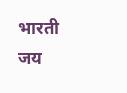भारती
जय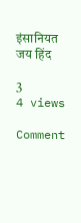इंसानियत
जय हिंद

3
4 views

Comment